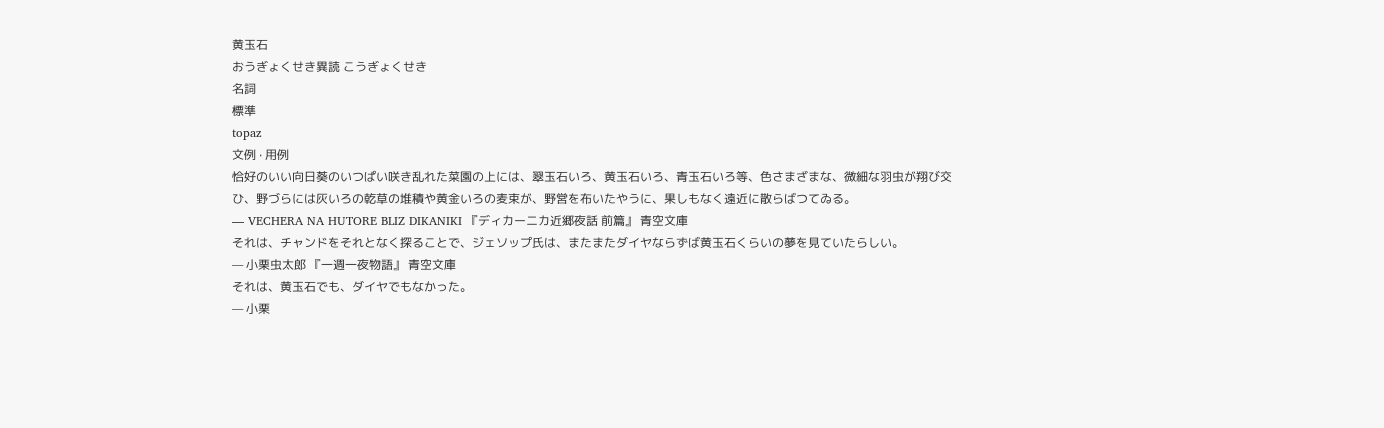黄玉石
おうぎょくせき異読 こうぎょくせき
名詞
標準
topaz
文例 · 用例
恰好のいい向日葵のいつぱい咲き乱れた菜園の上には、翠玉石いろ、黄玉石いろ、青玉石いろ等、色さまざまな、微細な羽虫が翔び交ひ、野づらには灰いろの乾草の堆積や黄金いろの麦束が、野営を布いたやうに、果しもなく遠近に散らばつてゐる。
— VECHERA NA HUTORE BLIZ DIKANIKI 『ディカーニカ近郷夜話 前篇』 青空文庫
それは、チャンドをそれとなく探ることで、ジェソップ氏は、またまたダイヤならずば黄玉石くらいの夢を見ていたらしい。
— 小栗虫太郎 『一週一夜物語』 青空文庫
それは、黄玉石でも、ダイヤでもなかった。
— 小栗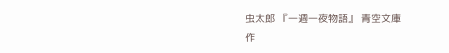虫太郎 『一週一夜物語』 青空文庫
作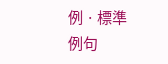例 · 標準
例句